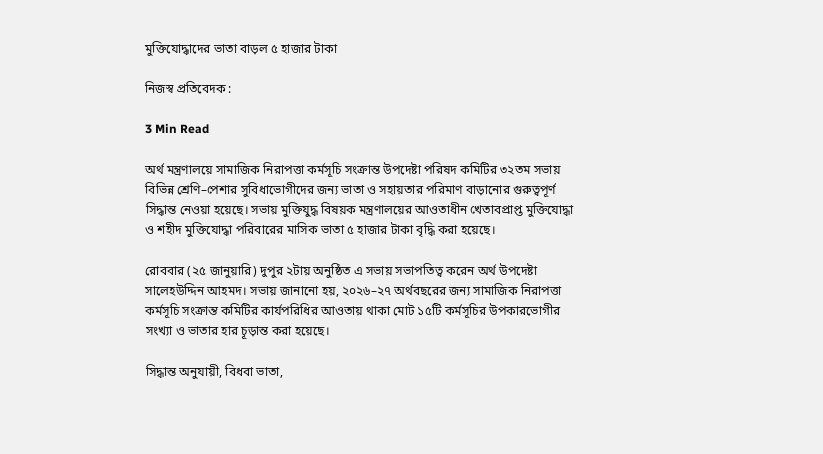মুক্তিযোদ্ধাদের ভাতা বাড়ল ৫ হাজার টাকা

নিজস্ব প্রতিবেদক :

3 Min Read

অর্থ মন্ত্রণালয়ে সামাজিক নিরাপত্তা কর্মসূচি সংক্রান্ত উপদেষ্টা পরিষদ কমিটির ৩২তম সভায় বিভিন্ন শ্রেণি–পেশার সুবিধাভোগীদের জন্য ভাতা ও সহায়তার পরিমাণ বাড়ানোর গুরুত্বপূর্ণ সিদ্ধান্ত নেওয়া হয়েছে। সভায় মুক্তিযুদ্ধ বিষয়ক মন্ত্রণালয়ের আওতাধীন খেতাবপ্রাপ্ত মুক্তিযোদ্ধা ও শহীদ মুক্তিযোদ্ধা পরিবারের মাসিক ভাতা ৫ হাজার টাকা বৃদ্ধি করা হয়েছে।

রোববার (২৫ জানুয়ারি) দুপুর ২টায় অনুষ্ঠিত এ সভায় সভাপতিত্ব করেন অর্থ উপদেষ্টা সালেহউদ্দিন আহমদ। সভায় জানানো হয়, ২০২৬–২৭ অর্থবছরের জন্য সামাজিক নিরাপত্তা কর্মসূচি সংক্রান্ত কমিটির কার্যপরিধির আওতায় থাকা মোট ১৫টি কর্মসূচির উপকারভোগীর সংখ্যা ও ভাতার হার চূড়ান্ত করা হয়েছে।

সিদ্ধান্ত অনুযায়ী, বিধবা ভাতা,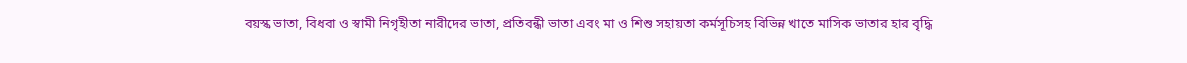বয়স্ক ভাতা, বিধবা ও স্বামী নিগৃহীতা নারীদের ভাতা, প্রতিবন্ধী ভাতা এবং মা ও শিশু সহায়তা কর্মসূচিসহ বিভিন্ন খাতে মাসিক ভাতার হার বৃদ্ধি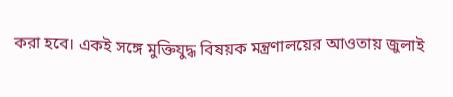করা হবে। একই সঙ্গে মুক্তিযুদ্ধ বিষয়ক মন্ত্রণালয়ের আওতায় জুলাই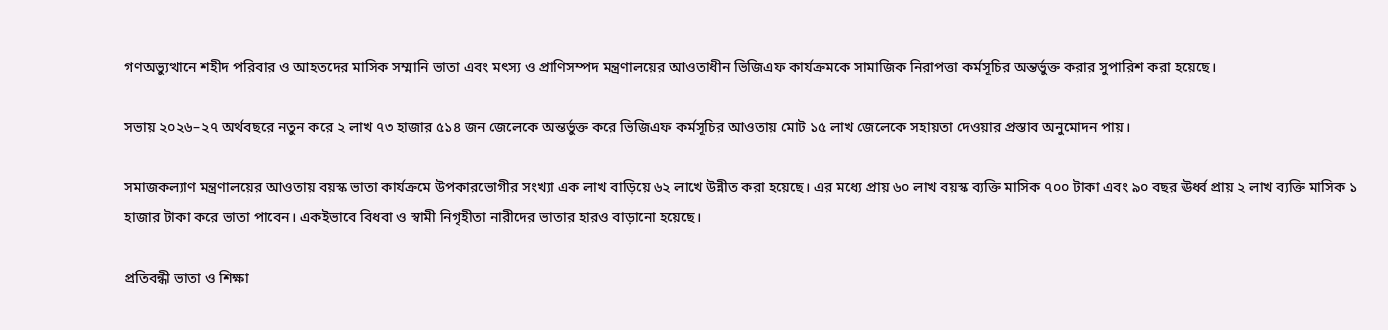গণঅভ্যুত্থানে শহীদ পরিবার ও আহতদের মাসিক সম্মানি ভাতা এবং মৎস্য ও প্রাণিসম্পদ মন্ত্রণালয়ের আওতাধীন ভিজিএফ কার্যক্রমকে সামাজিক নিরাপত্তা কর্মসূচির অন্তর্ভুক্ত করার সুপারিশ করা হয়েছে।

সভায় ২০২৬–২৭ অর্থবছরে নতুন করে ২ লাখ ৭৩ হাজার ৫১৪ জন জেলেকে অন্তর্ভুক্ত করে ভিজিএফ কর্মসূচির আওতায় মোট ১৫ লাখ জেলেকে সহায়তা দেওয়ার প্রস্তাব অনুমোদন পায়।

সমাজকল্যাণ মন্ত্রণালয়ের আওতায় বয়স্ক ভাতা কার্যক্রমে উপকারভোগীর সংখ্যা এক লাখ বাড়িয়ে ৬২ লাখে উন্নীত করা হয়েছে। এর মধ্যে প্রায় ৬০ লাখ বয়স্ক ব্যক্তি মাসিক ৭০০ টাকা এবং ৯০ বছর ঊর্ধ্ব প্রায় ২ লাখ ব্যক্তি মাসিক ১ হাজার টাকা করে ভাতা পাবেন। একইভাবে বিধবা ও স্বামী নিগৃহীতা নারীদের ভাতার হারও বাড়ানো হয়েছে।

প্রতিবন্ধী ভাতা ও শিক্ষা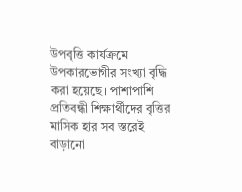উপবৃত্তি কার্যক্রমে উপকারভোগীর সংখ্যা বৃদ্ধি করা হয়েছে। পাশাপাশি প্রতিবন্ধী শিক্ষার্থীদের বৃত্তির মাসিক হার সব স্তরেই বাড়ানো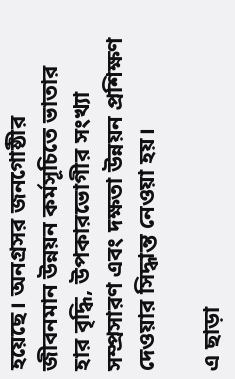হয়েছে। অনগ্রসর জনগোষ্ঠীর জীবনমান উন্নয়ন কর্মসূচিতে ভাতার হার বৃদ্ধি, উপকারভোগীর সংখ্যা সম্প্রসারণ এবং দক্ষতা উন্নয়ন প্রশিক্ষণ দেওয়ার সিদ্ধান্ত নেওয়া হয়।

এ ছাড়া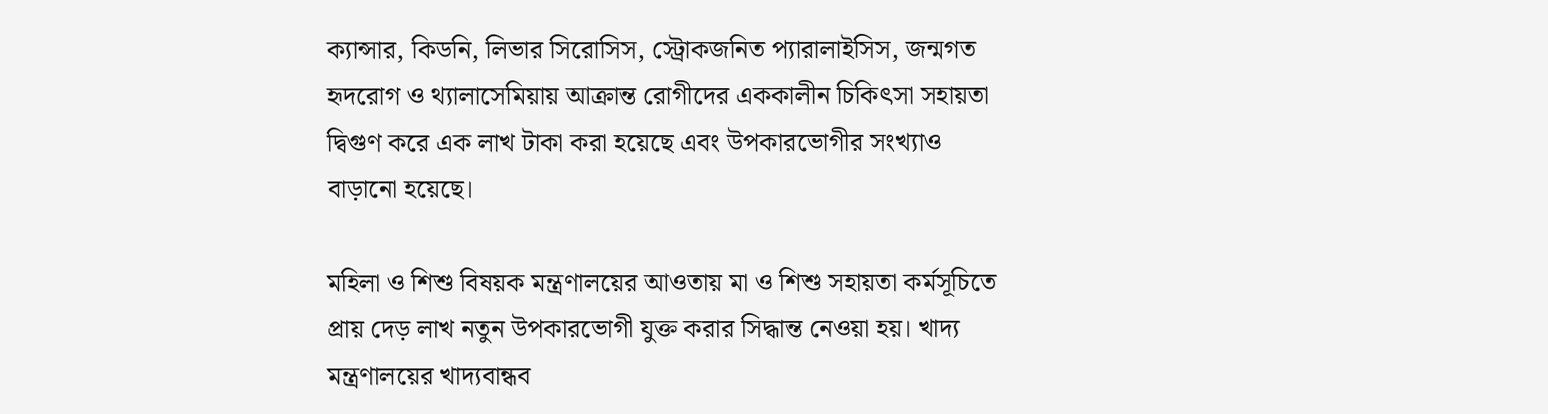ক্যান্সার, কিডনি, লিভার সিরোসিস, স্ট্রোকজনিত প্যারালাইসিস, জন্মগত হৃদরোগ ও থ্যালাসেমিয়ায় আক্রান্ত রোগীদের এককালীন চিকিৎসা সহায়তা দ্বিগুণ করে এক লাখ টাকা করা হয়েছে এবং উপকারভোগীর সংখ্যাও বাড়ানো হয়েছে।

মহিলা ও শিশু বিষয়ক মন্ত্রণালয়ের আওতায় মা ও শিশু সহায়তা কর্মসূচিতে প্রায় দেড় লাখ নতুন উপকারভোগী যুক্ত করার সিদ্ধান্ত নেওয়া হয়। খাদ্য মন্ত্রণালয়ের খাদ্যবান্ধব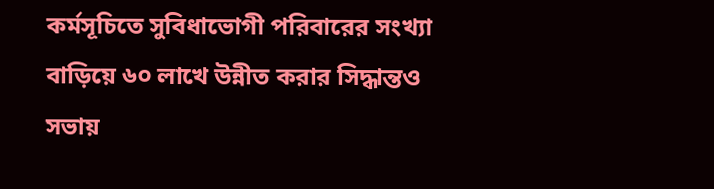কর্মসূচিতে সুবিধাভোগী পরিবারের সংখ্যা বাড়িয়ে ৬০ লাখে উন্নীত করার সিদ্ধান্তও সভায়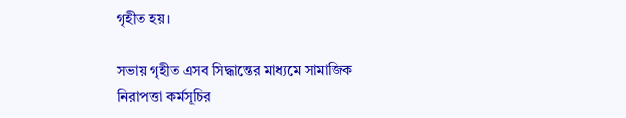গৃহীত হয়।

সভায় গৃহীত এসব সিদ্ধান্তের মাধ্যমে সামাজিক নিরাপত্তা কর্মসূচির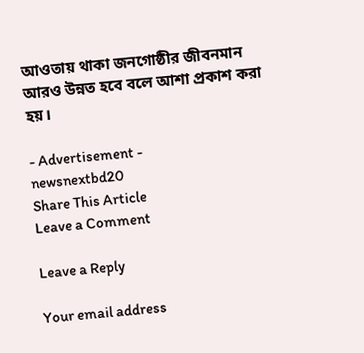আওতায় থাকা জনগোষ্ঠীর জীবনমান আরও উন্নত হবে বলে আশা প্রকাশ করা হয়।

- Advertisement -
newsnextbd20
Share This Article
Leave a Comment

Leave a Reply

Your email address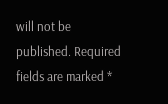will not be published. Required fields are marked *